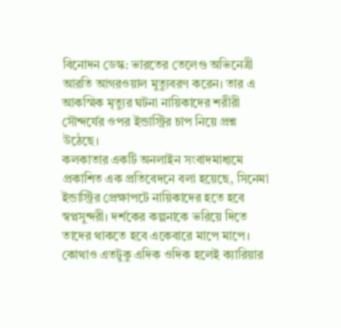বিনোদন ডেস্ক: ভারতের তেলেগু অভিনেত্রী আরতি আগরওয়াল মুত্যুবরণ করেন। তার এ আকস্মিক মৃত্যুর ঘটনা নায়িকাদের শরীরী সৌন্দর্যের ওপর ইন্ডাস্ট্রির চাপ নিয়ে প্রশ্ন উঠেছে।
কলকাতার একটি অনলাইন সংবাদমাধ্যমে প্রকাশিত এক প্রতিবেদনে বলা হয়েছে, সিনেমা ইন্ডাস্ট্রির প্রেক্ষাপটে নায়িকাদের হতে হবে স্বপ্নসুন্দরী। দর্শকের কল্পনাকে ভরিয়ে দিতে তাদের থাকতে হবে একেবারে মাপে মাপে। কোথাও এতটুকু এদিক ওদিক হলেই ক্যারিয়ার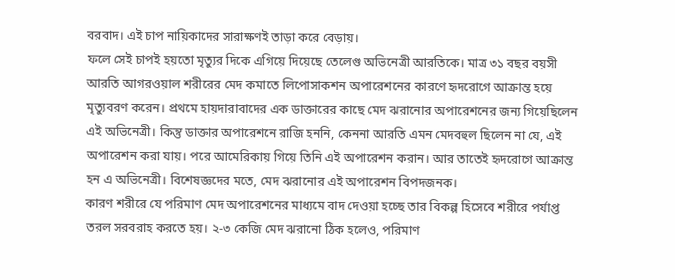বরবাদ। এই চাপ নায়িকাদের সারাক্ষণই তাড়া করে বেড়ায়।
ফলে সেই চাপই হয়তো মৃত্যুর দিকে এগিয়ে দিয়েছে তেলেগু অভিনেত্রী আরতিকে। মাত্র ৩১ বছর বয়সী আরতি আগরওয়াল শরীরের মেদ কমাতে লিপোসাকশন অপারেশনের কারণে হৃদরোগে আক্রান্ত হয়ে মৃত্যুবরণ করেন। প্রথমে হায়দারাবাদের এক ডাক্তারের কাছে মেদ ঝরানোর অপারেশনের জন্য গিয়েছিলেন এই অভিনেত্রী। কিন্তু ডাক্তার অপারেশনে রাজি হননি, কেননা আরতি এমন মেদবহুল ছিলেন না যে, এই অপারেশন করা যায়। পরে আমেরিকায় গিয়ে তিনি এই অপারেশন করান। আর তাতেই হৃদরোগে আক্রান্ত হন এ অভিনেত্রী। বিশেষজ্ঞদের মতে, মেদ ঝরানোর এই অপারেশন বিপদজনক।
কারণ শরীরে যে পরিমাণ মেদ অপারেশনের মাধ্যমে বাদ দেওয়া হচ্ছে তার বিকল্প হিসেবে শরীরে পর্যাপ্ত তরল সরবরাহ করতে হয়। ২-৩ কেজি মেদ ঝরানো ঠিক হলেও, পরিমাণ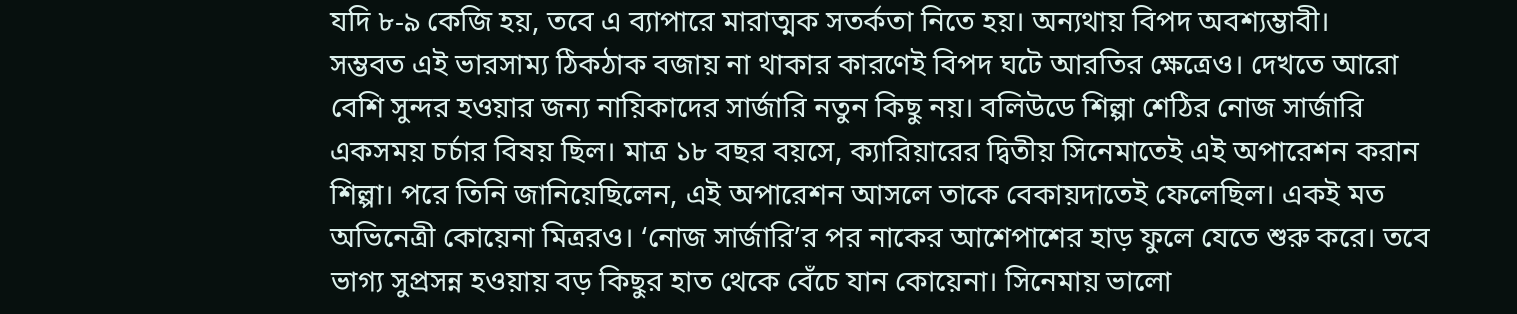যদি ৮-৯ কেজি হয়, তবে এ ব্যাপারে মারাত্মক সতর্কতা নিতে হয়। অন্যথায় বিপদ অবশ্যম্ভাবী।
সম্ভবত এই ভারসাম্য ঠিকঠাক বজায় না থাকার কারণেই বিপদ ঘটে আরতির ক্ষেত্রেও। দেখতে আরো বেশি সুন্দর হওয়ার জন্য নায়িকাদের সার্জারি নতুন কিছু নয়। বলিউডে শিল্পা শেঠির নোজ সার্জারি একসময় চর্চার বিষয় ছিল। মাত্র ১৮ বছর বয়সে, ক্যারিয়ারের দ্বিতীয় সিনেমাতেই এই অপারেশন করান শিল্পা। পরে তিনি জানিয়েছিলেন, এই অপারেশন আসলে তাকে বেকায়দাতেই ফেলেছিল। একই মত অভিনেত্রী কোয়েনা মিত্ররও। ‘নোজ সার্জারি’র পর নাকের আশেপাশের হাড় ফুলে যেতে শুরু করে। তবে ভাগ্য সুপ্রসন্ন হওয়ায় বড় কিছুর হাত থেকে বেঁচে যান কোয়েনা। সিনেমায় ভালো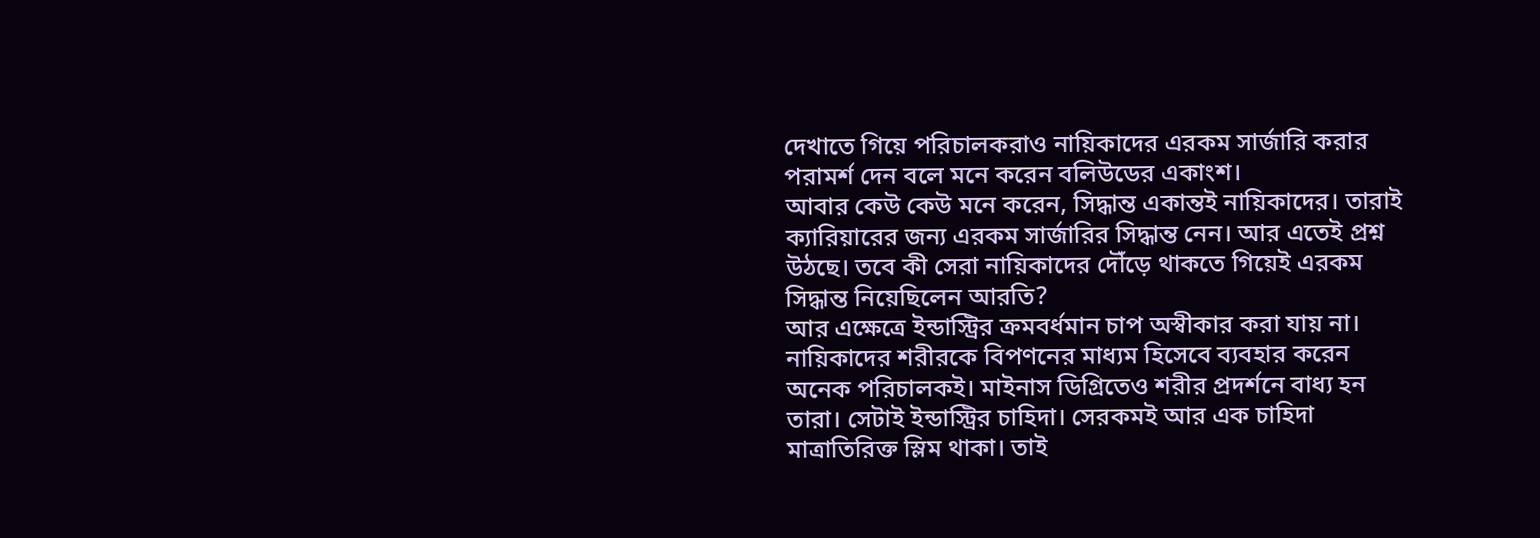দেখাতে গিয়ে পরিচালকরাও নায়িকাদের এরকম সার্জারি করার পরামর্শ দেন বলে মনে করেন বলিউডের একাংশ।
আবার কেউ কেউ মনে করেন, সিদ্ধান্ত একান্তই নায়িকাদের। তারাই ক্যারিয়ারের জন্য এরকম সার্জারির সিদ্ধান্ত নেন। আর এতেই প্রশ্ন উঠছে। তবে কী সেরা নায়িকাদের দৌঁড়ে থাকতে গিয়েই এরকম সিদ্ধান্ত নিয়েছিলেন আরতি?
আর এক্ষেত্রে ইন্ডাস্ট্রির ক্রমবর্ধমান চাপ অস্বীকার করা যায় না। নায়িকাদের শরীরকে বিপণনের মাধ্যম হিসেবে ব্যবহার করেন অনেক পরিচালকই। মাইনাস ডিগ্রিতেও শরীর প্রদর্শনে বাধ্য হন তারা। সেটাই ইন্ডাস্ট্রির চাহিদা। সেরকমই আর এক চাহিদা মাত্রাতিরিক্ত স্লিম থাকা। তাই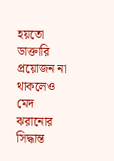হয়তো ডাক্তারি প্রয়োজন না থাকলেও মেদ ঝরানোর সিদ্ধান্ত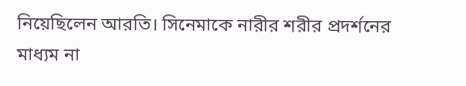নিয়েছিলেন আরতি। সিনেমাকে নারীর শরীর প্রদর্শনের মাধ্যম না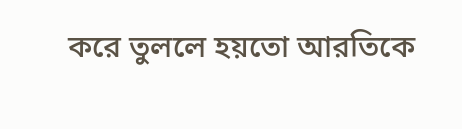করে তুললে হয়তো আরতিকে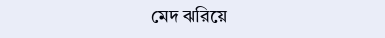মেদ ঝরিয়ে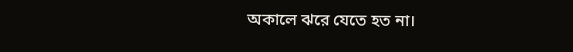অকালে ঝরে যেতে হত না।